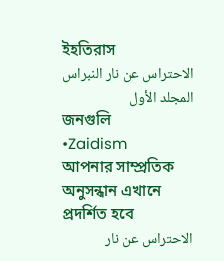ইহতিরাস
الاحتراس عن نار النبراس المجلد الأول
জনগুলি
•Zaidism
আপনার সাম্প্রতিক অনুসন্ধান এখানে প্রদর্শিত হবে
الاحتراس عن نار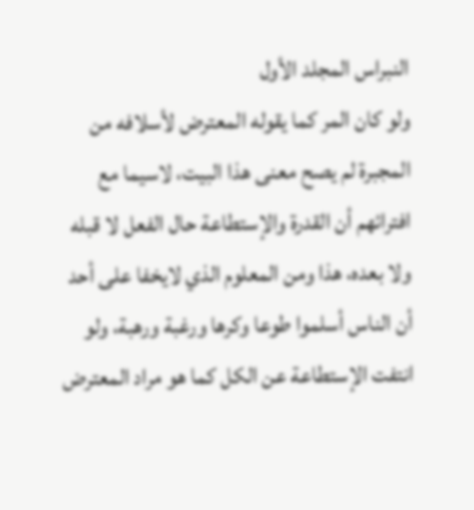النبراس المجلد الأول
ولو كان المر كما يقوله المعترض لأسلافه من المجبرة لم يصح معنى هذا البيت، لاسيما مع افترائهم أن القدرة والإستطاعة حال الفعل لا قبله ولا بعده، هذا ومن المعلوم الذي لايخفا على أحد أن الناس أسلموا طوعا وكرها ورغبة ورهبة، ولو انتفت الإستطاعة عن الكل كما هو مراد المعترض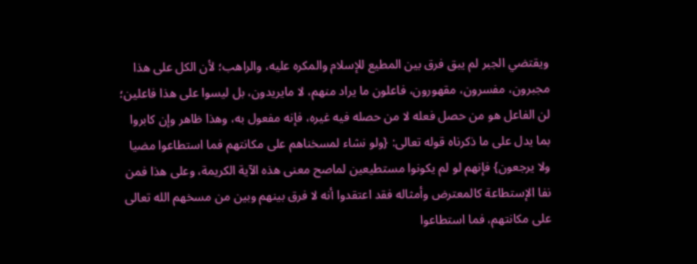ويقتضي الجبر لم يبق فرق بين المطيع للإسلام والمكره عليه، والراهب؛ لأن الكل على هذا مجبرون، مفسرون، مقهورون، فاعلون ما يراد منهم، لا مايريدون، بل ليسوا على هذا فاعلين؛ لن الفاعل هو من حصل فعله لا من حصله فيه غيره، فإنه مفعول به، وهذا ظاهر وإن كابروا بما يدل على ما ذكرناه قوله تعالى: {ولو نشاء لمسخناهم على مكانتهم فما استطاعوا مضيا ولا يرجعون} فإنهم لو لم يكونوا مستطيعين لماصح معنى هذه الآية الكريمة، وعلى هذا فمن نفا الإستطاعة كالمعترض وأمثاله فقد اعتقدوا أنه لا فرق بينهم وبين من مسخهم الله تعالى على مكانتهم، فما استطاعوا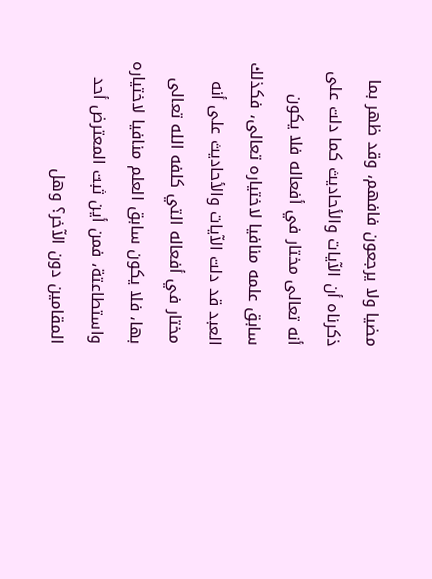مضيا ولا يرجعون فافهم، وقد ظهر بما ذكرناه أن الآيات والأحاديث كما دلت على أنه تعالى مختار في أفعاله فلا يكون سابق علمه منافيا لاختياره تعالى، فكذلك العبد قد دلت الآيات والأحاديث على أنه مختار في أفعاله التي كلفه الله تعالى بها، فلا يكون سابق العلم منافيا لاختياره واستطاعتة، فمن أين ثبت المعترض أحد المقامين دون الآخر؟ وهل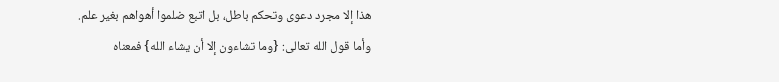هذا إلا مجرد دعوى وتحكم باطل، بل اتبع ضلموا أهواهم بغير علم.
وأما قول الله تعالى: {وما تشاءون إلا أن يشاء الله} فمعناه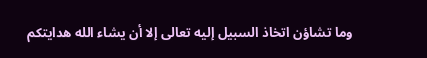وما تشاؤن اتخاذ السبيل إليه تعالى إلا أن يشاء الله هدايتكم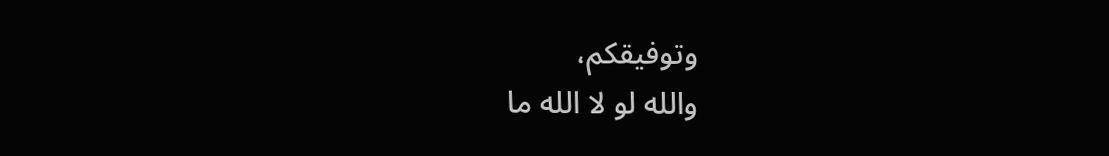وتوفيقكم،
والله لو لا الله ما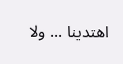اهتدينا ... ولا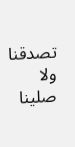تصدقنا ولا صلينا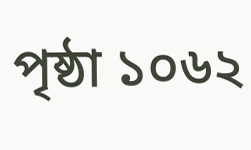পৃষ্ঠা ১০৬২